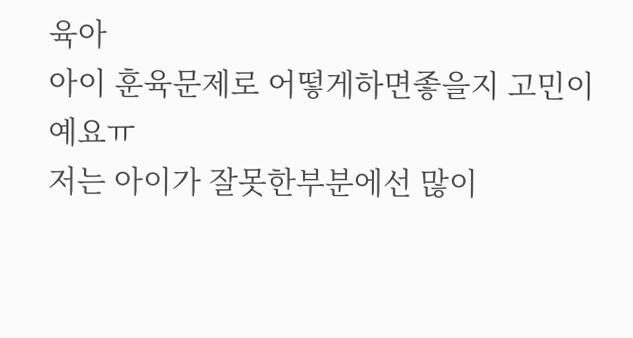육아
아이 훈육문제로 어떻게하면좋을지 고민이예요ㅠ
저는 아이가 잘못한부분에선 많이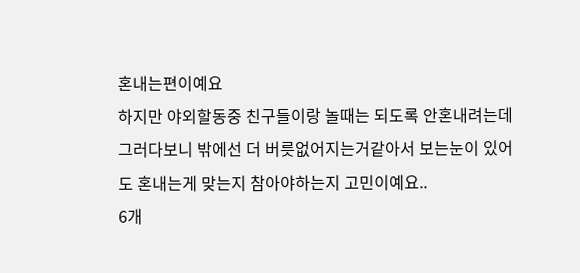혼내는편이예요
하지만 야외할동중 친구들이랑 놀때는 되도록 안혼내려는데 그러다보니 밖에선 더 버릇없어지는거같아서 보는눈이 있어도 혼내는게 맞는지 참아야하는지 고민이예요..
6개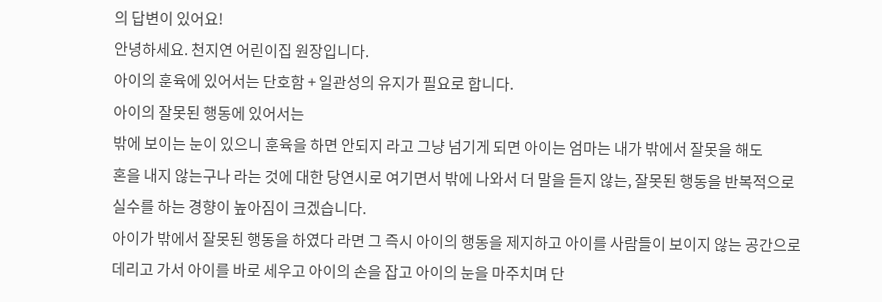의 답변이 있어요!
안녕하세요. 천지연 어린이집 원장입니다.
아이의 훈육에 있어서는 단호함 + 일관성의 유지가 필요로 합니다.
아이의 잘못된 행동에 있어서는
밖에 보이는 눈이 있으니 훈육을 하면 안되지 라고 그냥 넘기게 되면 아이는 엄마는 내가 밖에서 잘못을 해도
혼을 내지 않는구나 라는 것에 대한 당연시로 여기면서 밖에 나와서 더 말을 듣지 않는, 잘못된 행동을 반복적으로
실수를 하는 경향이 높아짐이 크겠습니다.
아이가 밖에서 잘못된 행동을 하였다 라면 그 즉시 아이의 행동을 제지하고 아이를 사람들이 보이지 않는 공간으로
데리고 가서 아이를 바로 세우고 아이의 손을 잡고 아이의 눈을 마주치며 단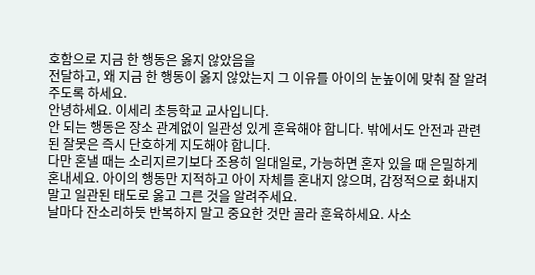호함으로 지금 한 행동은 옳지 않았음을
전달하고, 왜 지금 한 행동이 옳지 않았는지 그 이유를 아이의 눈높이에 맞춰 잘 알려주도록 하세요.
안녕하세요. 이세리 초등학교 교사입니다.
안 되는 행동은 장소 관계없이 일관성 있게 훈육해야 합니다. 밖에서도 안전과 관련된 잘못은 즉시 단호하게 지도해야 합니다.
다만 혼낼 때는 소리지르기보다 조용히 일대일로, 가능하면 혼자 있을 때 은밀하게 혼내세요. 아이의 행동만 지적하고 아이 자체를 혼내지 않으며, 감정적으로 화내지 말고 일관된 태도로 옳고 그른 것을 알려주세요.
날마다 잔소리하듯 반복하지 말고 중요한 것만 골라 훈육하세요. 사소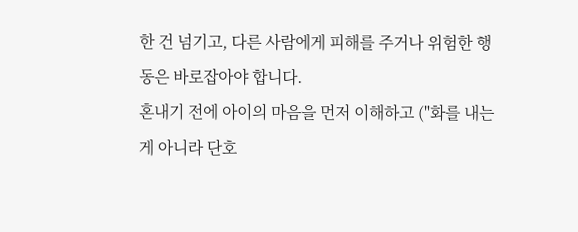한 건 넘기고, 다른 사람에게 피해를 주거나 위험한 행동은 바로잡아야 합니다.
혼내기 전에 아이의 마음을 먼저 이해하고 ("화를 내는 게 아니라 단호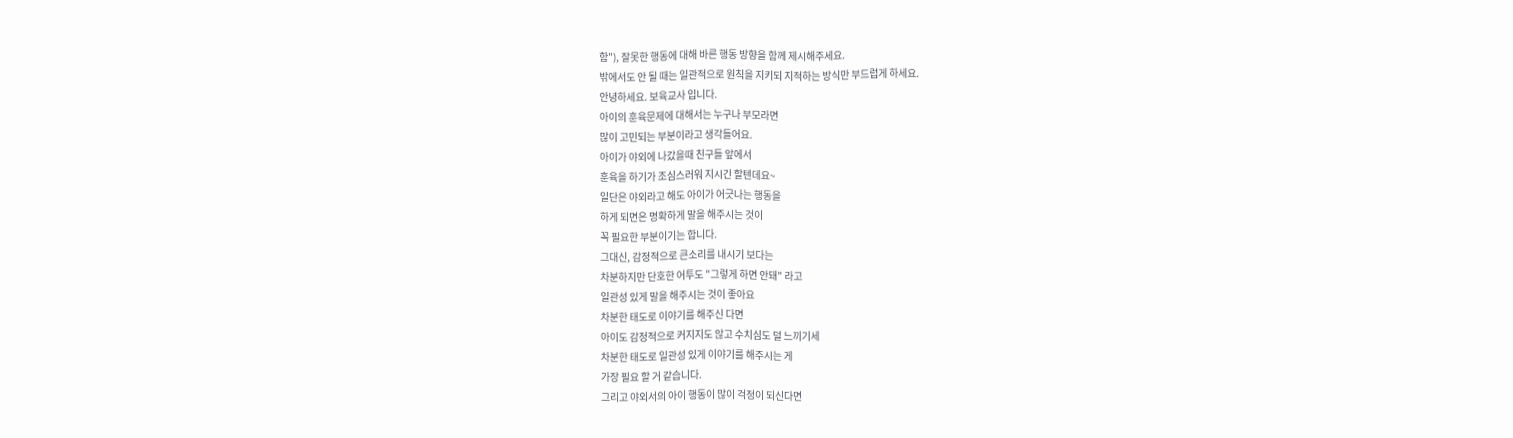함"), 잘못한 행동에 대해 바른 행동 방향을 함께 제시해주세요.
밖에서도 안 될 때는 일관적으로 원칙을 지키되 지적하는 방식만 부드럽게 하세요.
안녕하세요. 보육교사 입니다.
아이의 훈육문제에 대해서는 누구나 부모라면
많이 고민되는 부분이라고 생각들어요.
아이가 야외에 나갔을때 친구들 앞에서
훈육을 하기가 조심스러워 지시긴 할텐데요~
일단은 야외라고 해도 아이가 어긋나는 행동을
하게 되면은 명확하게 말을 해주시는 것이
꼭 필요한 부분이기는 합니다.
그대신, 감정적으로 큰소리를 내시기 보다는
차분하지만 단호한 어투도 "그렇게 하면 안돼" 라고
일관성 있게 말을 해주시는 것이 좋아요
차분한 태도로 이야기를 해주신 다면
아이도 감정적으로 커지지도 않고 수치심도 덜 느끼기세
차분한 태도로 일관성 있게 이야기를 해주시는 게
가장 필요 할 거 같습니다.
그리고 야외서의 아이 행동이 많이 걱정이 되신다면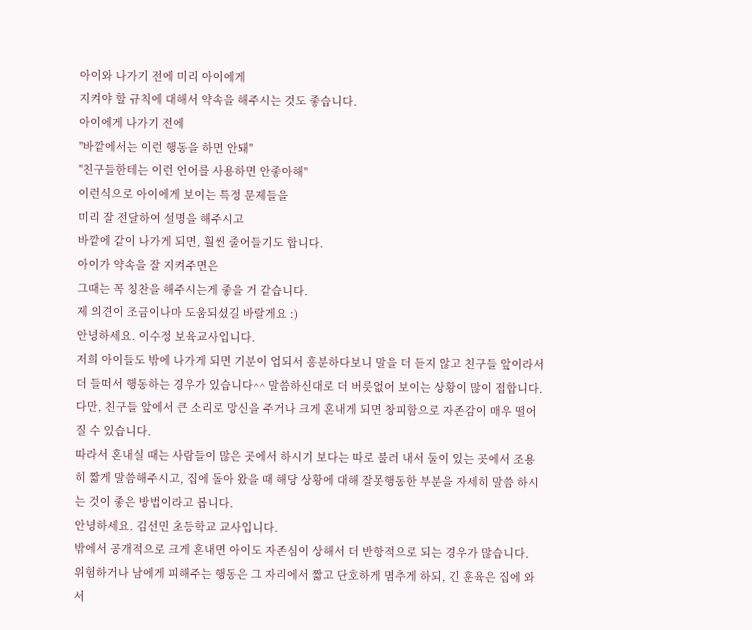아이와 나가기 전에 미리 아이에게
지켜야 할 규칙에 대해서 약속을 해주시는 것도 좋습니다.
아이에게 나가기 전에
"바깥에서는 이런 행동을 하면 안돼"
"친구들한테는 이런 언어를 사용하면 안좋아해"
이런식으로 아이에게 보이는 특정 문제들을
미리 잘 전달하여 설명을 해주시고
바깥에 같이 나가게 되면, 훨씬 줄어들기도 합니다.
아이가 약속을 잘 지켜주면은
그때는 꼭 칭찬을 해주시는게 좋을 거 같습니다.
제 의견이 조금이나마 도움되셨길 바랄게요 :)
안녕하세요. 이수정 보육교사입니다.
저희 아이들도 밖에 나가게 되면 기분이 업되서 흥분하다보니 말을 더 듣지 않고 친구들 앞이라서 더 들떠서 행동하는 경우가 있습니다^^ 말씀하신대로 더 버릇없어 보이는 상황이 많이 접합니다.
다만, 친구들 앞에서 큰 소리로 망신을 주거나 크게 혼내게 되면 창피함으로 자존감이 매우 떨어질 수 있습니다.
따라서 혼내실 때는 사람들이 많은 곳에서 하시기 보다는 따로 불러 내서 둘이 있는 곳에서 조용히 짧게 말씀해주시고, 집에 돌아 왔을 때 해당 상황에 대해 잘못행동한 부분을 자세히 말씀 하시는 것이 좋은 방법이라고 봅니다.
안녕하세요. 김선민 초등학교 교사입니다.
밖에서 공개적으로 크게 혼내면 아이도 자존심이 상해서 더 반항적으로 되는 경우가 많습니다. 위험하거나 남에게 피해주는 행동은 그 자리에서 짧고 단호하게 몀추게 하되, 긴 훈육은 집에 와서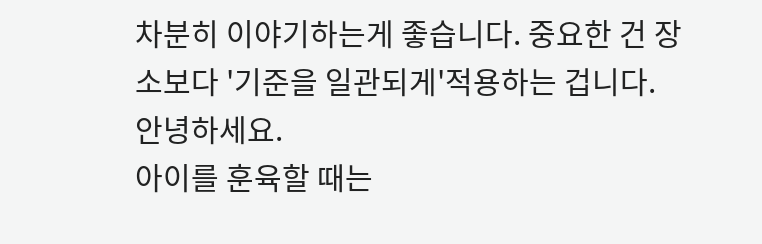차분히 이야기하는게 좋습니다. 중요한 건 장소보다 '기준을 일관되게'적용하는 겁니다.
안녕하세요.
아이를 훈육할 때는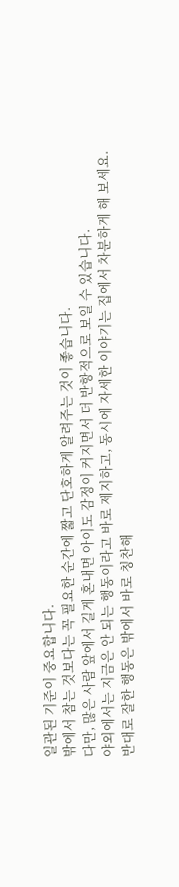일관된 기준이 중요합니다.
밖에서 참는 것보다는 꼭 필요한 순간에 짧고 단호하게 알려주는 것이 좋습니다.
다만, 많은 사람 앞에서 길게 혼내면 아이도 감정이 커지면서 더 반항적으로 보일 수 있습니다.
야외에서는 지금은 안 되는 행동이라고 바로 제지하고, 동시에 자세한 이야기는 집에서 차분하게 해 보세요.
반대로 잘한 행동은 밖에서 바로 칭찬해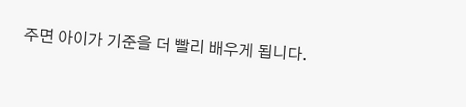주면 아이가 기준을 더 빨리 배우게 됩니다.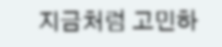지금처럼 고민하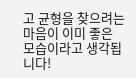고 균형을 찾으려는 마음이 이미 좋은 모습이라고 생각됩니다!